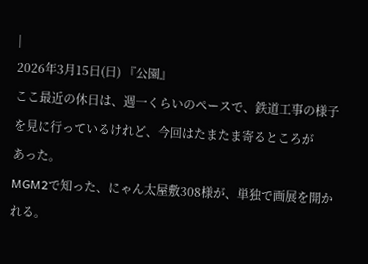|
2026年3月15日(日) 『公園』
ここ最近の休日は、週一くらいのペースで、鉄道工事の様子を見に行っているけれど、今回はたまたま寄るところが
あった。
MGM2で知った、にゃん太屋敷308様が、単独で画展を開かれる。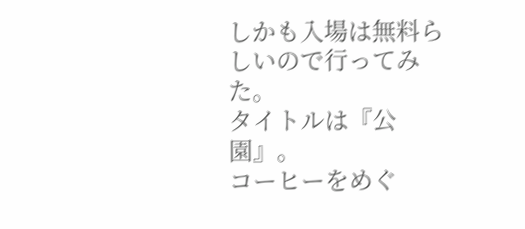しかも入場は無料らしいので行ってみた。
タイトルは『公園』。
コーヒーをめぐ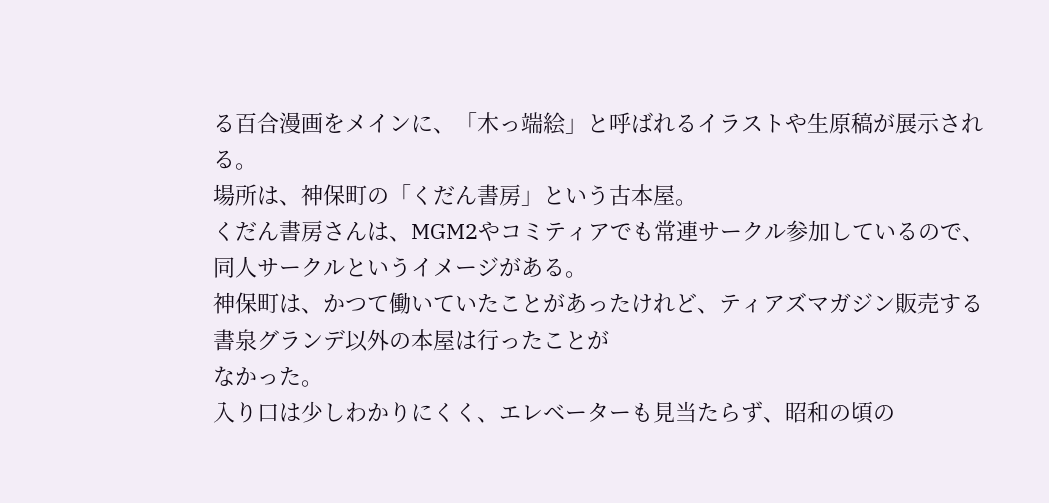る百合漫画をメインに、「木っ端絵」と呼ばれるイラストや生原稿が展示される。
場所は、神保町の「くだん書房」という古本屋。
くだん書房さんは、MGM2やコミティアでも常連サークル参加しているので、同人サークルというイメージがある。
神保町は、かつて働いていたことがあったけれど、ティアズマガジン販売する書泉グランデ以外の本屋は行ったことが
なかった。
入り口は少しわかりにくく、エレベーターも見当たらず、昭和の頃の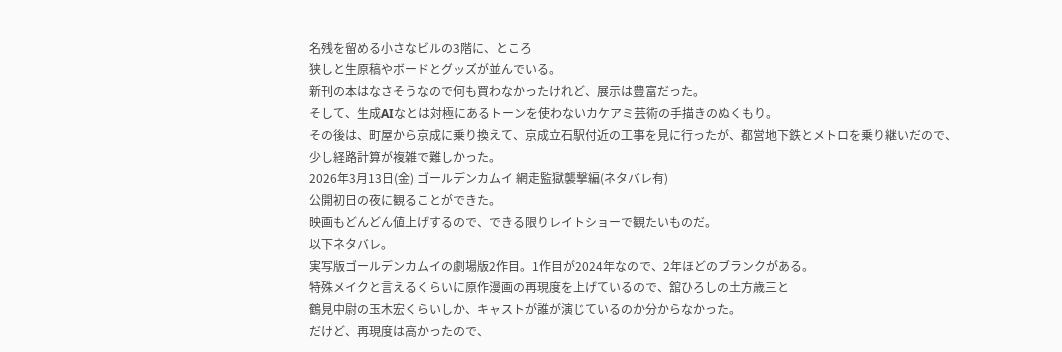名残を留める小さなビルの3階に、ところ
狭しと生原稿やボードとグッズが並んでいる。
新刊の本はなさそうなので何も買わなかったけれど、展示は豊富だった。
そして、生成AIなとは対極にあるトーンを使わないカケアミ芸術の手描きのぬくもり。
その後は、町屋から京成に乗り換えて、京成立石駅付近の工事を見に行ったが、都営地下鉄とメトロを乗り継いだので、
少し経路計算が複雑で難しかった。
2026年3月13日(金) ゴールデンカムイ 網走監獄襲撃編(ネタバレ有)
公開初日の夜に観ることができた。
映画もどんどん値上げするので、できる限りレイトショーで観たいものだ。
以下ネタバレ。
実写版ゴールデンカムイの劇場版2作目。1作目が2024年なので、2年ほどのブランクがある。
特殊メイクと言えるくらいに原作漫画の再現度を上げているので、舘ひろしの土方歳三と
鶴見中尉の玉木宏くらいしか、キャストが誰が演じているのか分からなかった。
だけど、再現度は高かったので、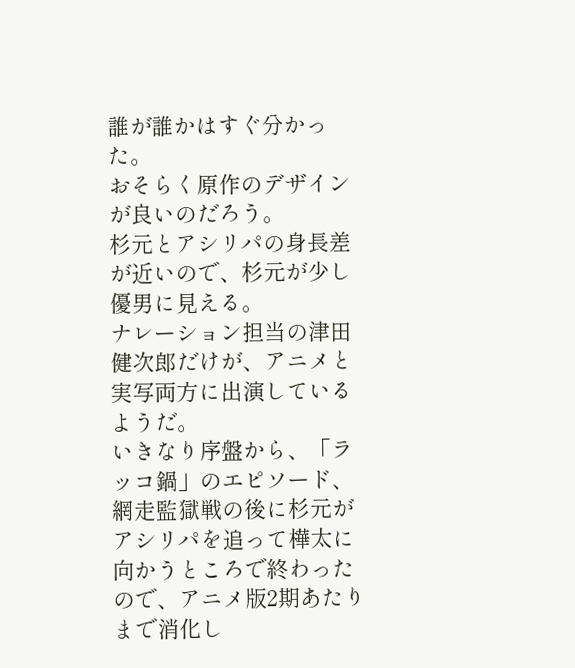誰が誰かはすぐ分かった。
おそらく原作のデザインが良いのだろう。
杉元とアシリパの身長差が近いので、杉元が少し優男に見える。
ナレーション担当の津田健次郎だけが、アニメと実写両方に出演しているようだ。
いきなり序盤から、「ラッコ鍋」のエピソード、網走監獄戦の後に杉元がアシリパを追って樺太に
向かうところで終わったので、アニメ版2期あたりまで消化し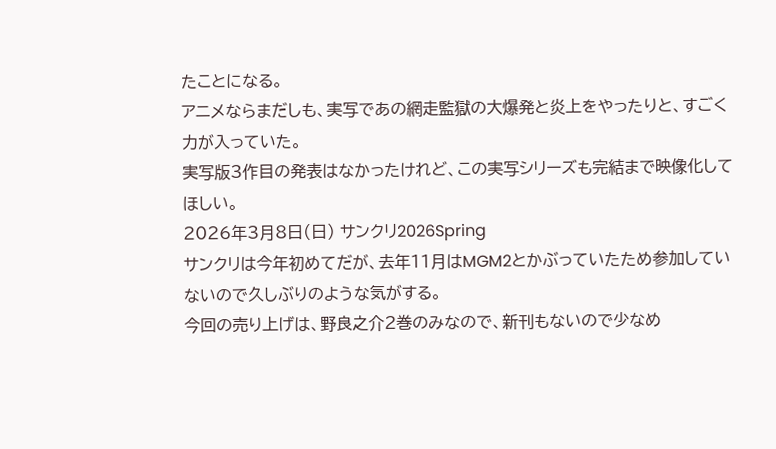たことになる。
アニメならまだしも、実写であの網走監獄の大爆発と炎上をやったりと、すごく力が入っていた。
実写版3作目の発表はなかったけれど、この実写シリーズも完結まで映像化してほしい。
2026年3月8日(日) サンクリ2026Spring
サンクリは今年初めてだが、去年11月はMGM2とかぶっていたため参加していないので久しぶりのような気がする。
今回の売り上げは、野良之介2巻のみなので、新刊もないので少なめ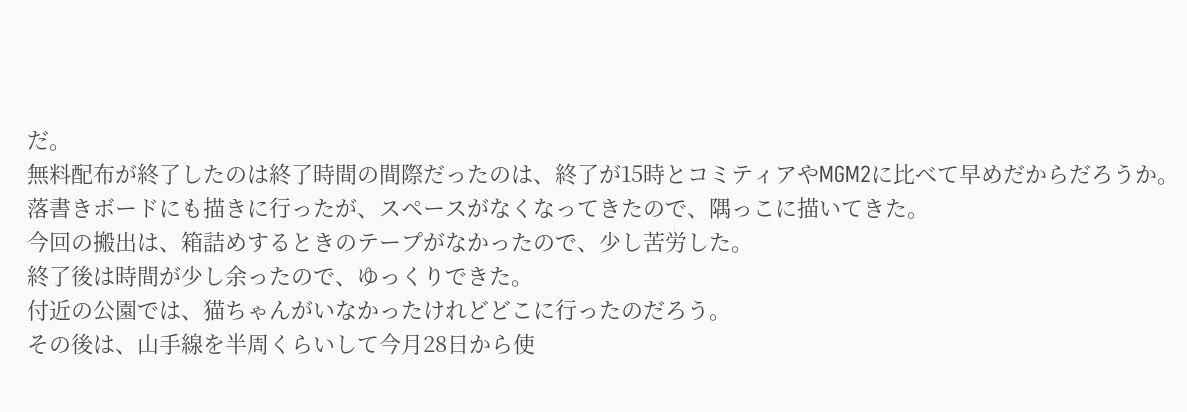だ。
無料配布が終了したのは終了時間の間際だったのは、終了が15時とコミティアやMGM2に比べて早めだからだろうか。
落書きボードにも描きに行ったが、スペースがなくなってきたので、隅っこに描いてきた。
今回の搬出は、箱詰めするときのテープがなかったので、少し苦労した。
終了後は時間が少し余ったので、ゆっくりできた。
付近の公園では、猫ちゃんがいなかったけれどどこに行ったのだろう。
その後は、山手線を半周くらいして今月28日から使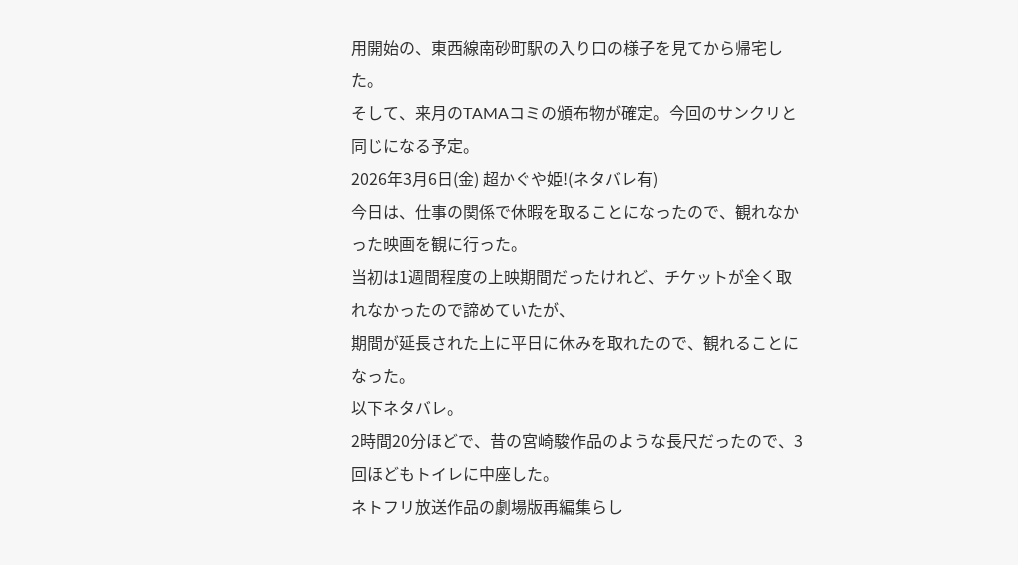用開始の、東西線南砂町駅の入り口の様子を見てから帰宅した。
そして、来月のTAMAコミの頒布物が確定。今回のサンクリと同じになる予定。
2026年3月6日(金) 超かぐや姫!(ネタバレ有)
今日は、仕事の関係で休暇を取ることになったので、観れなかった映画を観に行った。
当初は1週間程度の上映期間だったけれど、チケットが全く取れなかったので諦めていたが、
期間が延長された上に平日に休みを取れたので、観れることになった。
以下ネタバレ。
2時間20分ほどで、昔の宮崎駿作品のような長尺だったので、3回ほどもトイレに中座した。
ネトフリ放送作品の劇場版再編集らし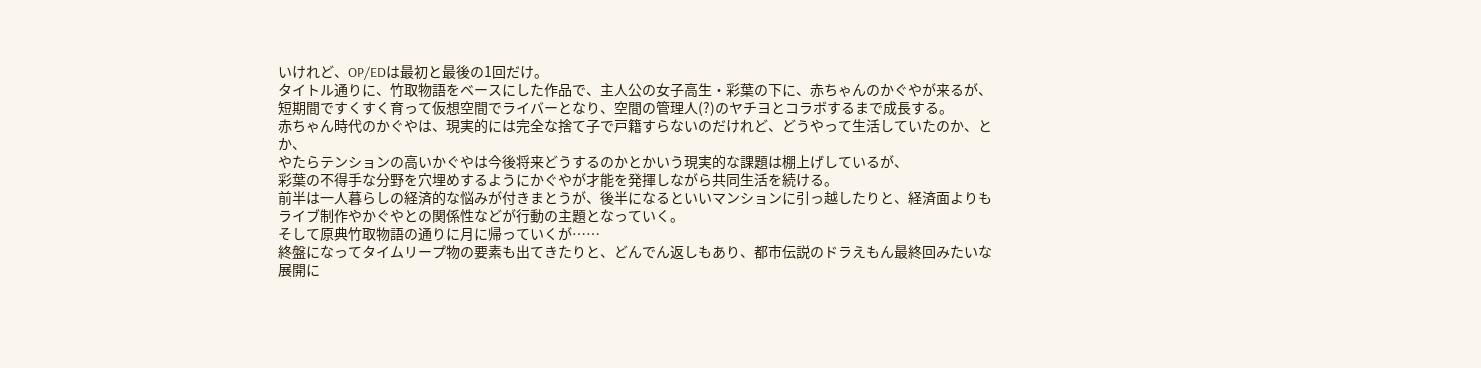いけれど、OP/EDは最初と最後の1回だけ。
タイトル通りに、竹取物語をベースにした作品で、主人公の女子高生・彩葉の下に、赤ちゃんのかぐやが来るが、
短期間ですくすく育って仮想空間でライバーとなり、空間の管理人(?)のヤチヨとコラボするまで成長する。
赤ちゃん時代のかぐやは、現実的には完全な捨て子で戸籍すらないのだけれど、どうやって生活していたのか、とか、
やたらテンションの高いかぐやは今後将来どうするのかとかいう現実的な課題は棚上げしているが、
彩葉の不得手な分野を穴埋めするようにかぐやが才能を発揮しながら共同生活を続ける。
前半は一人暮らしの経済的な悩みが付きまとうが、後半になるといいマンションに引っ越したりと、経済面よりも
ライブ制作やかぐやとの関係性などが行動の主題となっていく。
そして原典竹取物語の通りに月に帰っていくが……
終盤になってタイムリープ物の要素も出てきたりと、どんでん返しもあり、都市伝説のドラえもん最終回みたいな
展開に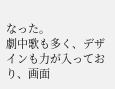なった。
劇中歌も多く、デザインも力が入っており、画面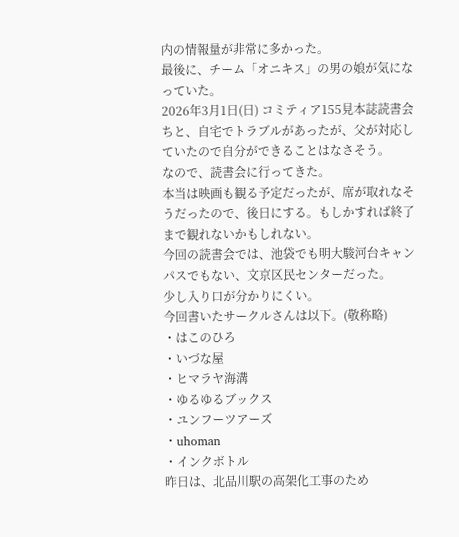内の情報量が非常に多かった。
最後に、チーム「オニキス」の男の娘が気になっていた。
2026年3月1日(日) コミティア155見本誌読書会
ちと、自宅でトラブルがあったが、父が対応していたので自分ができることはなさそう。
なので、読書会に行ってきた。
本当は映画も観る予定だったが、席が取れなそうだったので、後日にする。もしかすれば終了まで観れないかもしれない。
今回の読書会では、池袋でも明大駿河台キャンパスでもない、文京区民センターだった。
少し入り口が分かりにくい。
今回書いたサークルさんは以下。(敬称略)
・はこのひろ
・いづな屋
・ヒマラヤ海溝
・ゆるゆるブックス
・ユンフーツアーズ
・uhoman
・インクボトル
昨日は、北品川駅の高架化工事のため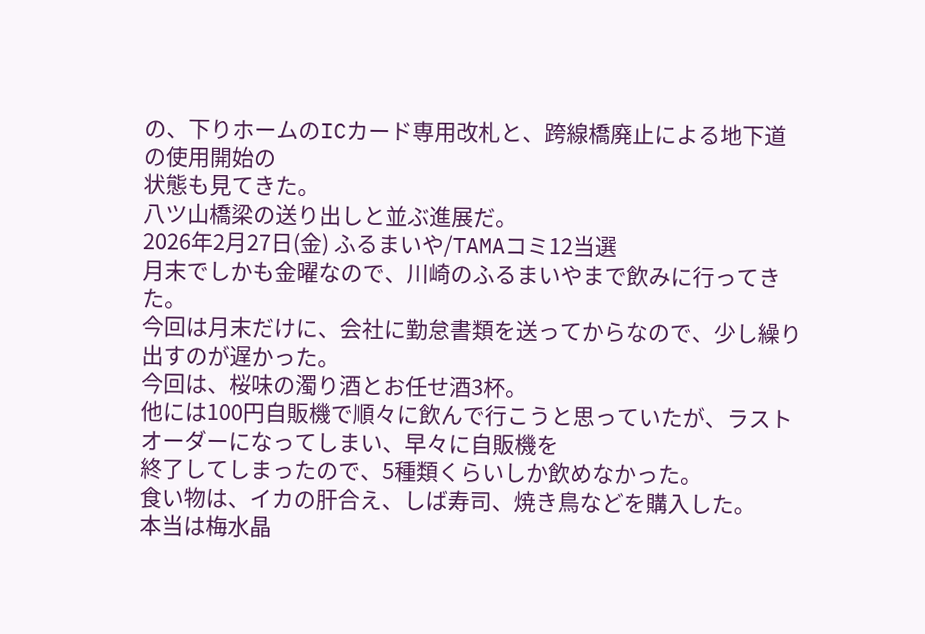の、下りホームのICカード専用改札と、跨線橋廃止による地下道の使用開始の
状態も見てきた。
八ツ山橋梁の送り出しと並ぶ進展だ。
2026年2月27日(金) ふるまいや/TAMAコミ12当選
月末でしかも金曜なので、川崎のふるまいやまで飲みに行ってきた。
今回は月末だけに、会社に勤怠書類を送ってからなので、少し繰り出すのが遅かった。
今回は、桜味の濁り酒とお任せ酒3杯。
他には100円自販機で順々に飲んで行こうと思っていたが、ラストオーダーになってしまい、早々に自販機を
終了してしまったので、5種類くらいしか飲めなかった。
食い物は、イカの肝合え、しば寿司、焼き鳥などを購入した。
本当は梅水晶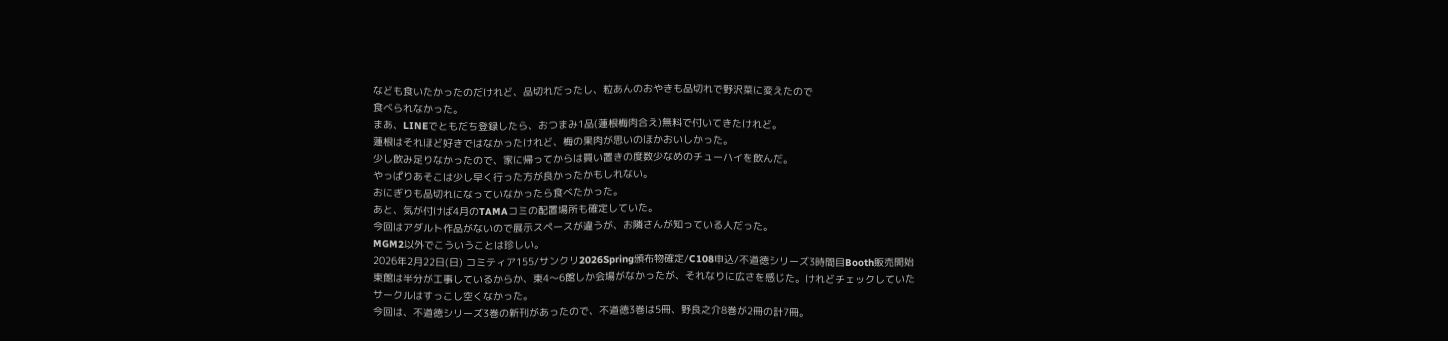なども食いたかったのだけれど、品切れだったし、粒あんのおやきも品切れで野沢菜に変えたので
食べられなかった。
まあ、LINEでともだち登録したら、おつまみ1品(蓮根梅肉合え)無料で付いてきたけれど。
蓮根はそれほど好きではなかったけれど、梅の果肉が思いのほかおいしかった。
少し飲み足りなかったので、家に帰ってからは買い置きの度数少なめのチューハイを飲んだ。
やっぱりあそこは少し早く行った方が良かったかもしれない。
おにぎりも品切れになっていなかったら食べたかった。
あと、気が付けば4月のTAMAコミの配置場所も確定していた。
今回はアダルト作品がないので展示スペースが違うが、お隣さんが知っている人だった。
MGM2以外でこういうことは珍しい。
2026年2月22日(日) コミティア155/サンクリ2026Spring頒布物確定/C108申込/不道徳シリーズ3時間目Booth販売開始
東館は半分が工事しているからか、東4〜6館しか会場がなかったが、それなりに広さを感じた。けれどチェックしていた
サークルはすっこし空くなかった。
今回は、不道徳シリーズ3巻の新刊があったので、不道徳3巻は5冊、野良之介8巻が2冊の計7冊。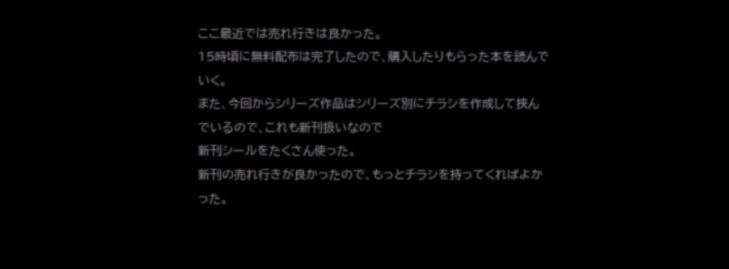ここ最近では売れ行きは良かった。
15時頃に無料配布は完了したので、購入したりもらった本を読んでいく。
また、今回からシリーズ作品はシリーズ別にチラシを作成して挟んでいるので、これも新刊扱いなので
新刊シールをたくさん使った。
新刊の売れ行きが良かったので、もっとチラシを持ってくればよかった。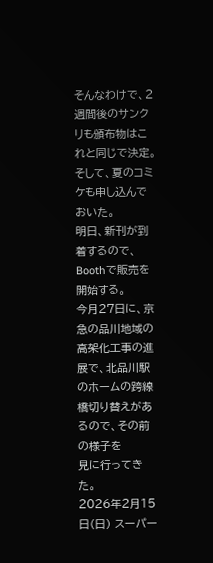そんなわけで、2週間後のサンクリも頒布物はこれと同じで決定。
そして、夏のコミケも申し込んでおいた。
明日、新刊が到着するので、Boothで販売を開始する。
今月27日に、京急の品川地域の高架化工事の進展で、北品川駅のホームの跨線橋切り替えがあるので、その前の様子を
見に行ってきた。
2026年2月15日(日) スーパー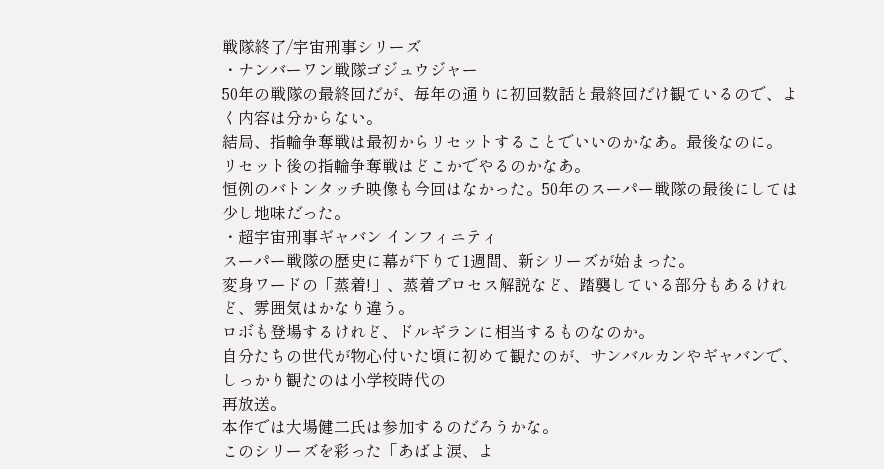戦隊終了/宇宙刑事シリーズ
・ナンバーワン戦隊ゴジュウジャー
50年の戦隊の最終回だが、毎年の通りに初回数話と最終回だけ観ているので、よく内容は分からない。
結局、指輪争奪戦は最初からリセットすることでいいのかなあ。最後なのに。
リセット後の指輪争奪戦はどこかでやるのかなあ。
恒例のバトンタッチ映像も今回はなかった。50年のスーパー戦隊の最後にしては少し地味だった。
・超宇宙刑事ギャバン インフィニティ
スーパー戦隊の歴史に幕が下りて1週間、新シリーズが始まった。
変身ワードの「蒸着!」、蒸着プロセス解説など、踏襲している部分もあるけれど、雰囲気はかなり違う。
ロボも登場するけれど、ドルギランに相当するものなのか。
自分たちの世代が物心付いた頃に初めて観たのが、サンバルカンやギャバンで、しっかり観たのは小学校時代の
再放送。
本作では大場健二氏は参加するのだろうかな。
このシリーズを彩った「あばよ涙、よ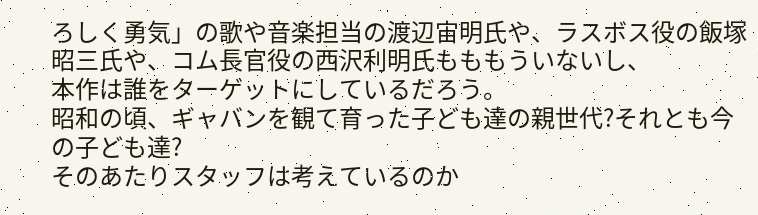ろしく勇気」の歌や音楽担当の渡辺宙明氏や、ラスボス役の飯塚昭三氏や、コム長官役の西沢利明氏もももういないし、
本作は誰をターゲットにしているだろう。
昭和の頃、ギャバンを観て育った子ども達の親世代?それとも今の子ども達?
そのあたりスタッフは考えているのか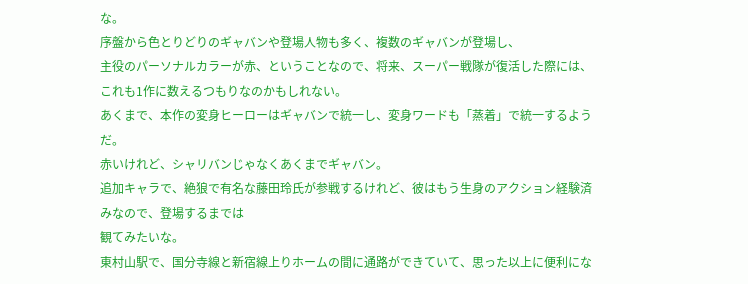な。
序盤から色とりどりのギャバンや登場人物も多く、複数のギャバンが登場し、
主役のパーソナルカラーが赤、ということなので、将来、スーパー戦隊が復活した際には、
これも1作に数えるつもりなのかもしれない。
あくまで、本作の変身ヒーローはギャバンで統一し、変身ワードも「蒸着」で統一するようだ。
赤いけれど、シャリバンじゃなくあくまでギャバン。
追加キャラで、絶狼で有名な藤田玲氏が参戦するけれど、彼はもう生身のアクション経験済みなので、登場するまでは
観てみたいな。
東村山駅で、国分寺線と新宿線上りホームの間に通路ができていて、思った以上に便利にな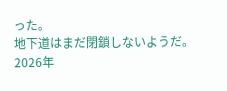った。
地下道はまだ閉鎖しないようだ。
2026年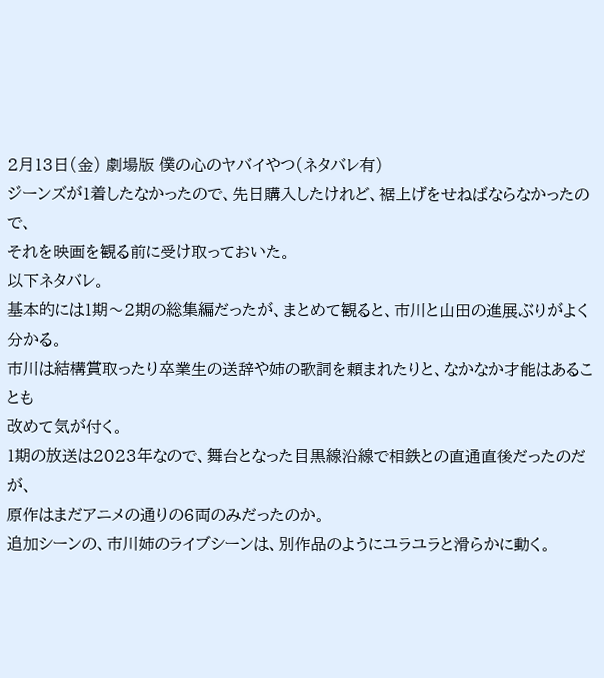2月13日(金) 劇場版 僕の心のヤバイやつ(ネタバレ有)
ジーンズが1着したなかったので、先日購入したけれど、裾上げをせねばならなかったので、
それを映画を観る前に受け取っておいた。
以下ネタバレ。
基本的には1期〜2期の総集編だったが、まとめて観ると、市川と山田の進展ぶりがよく分かる。
市川は結構賞取ったり卒業生の送辞や姉の歌詞を頼まれたりと、なかなか才能はあることも
改めて気が付く。
1期の放送は2023年なので、舞台となった目黒線沿線で相鉄との直通直後だったのだが、
原作はまだアニメの通りの6両のみだったのか。
追加シーンの、市川姉のライブシーンは、別作品のようにユラユラと滑らかに動く。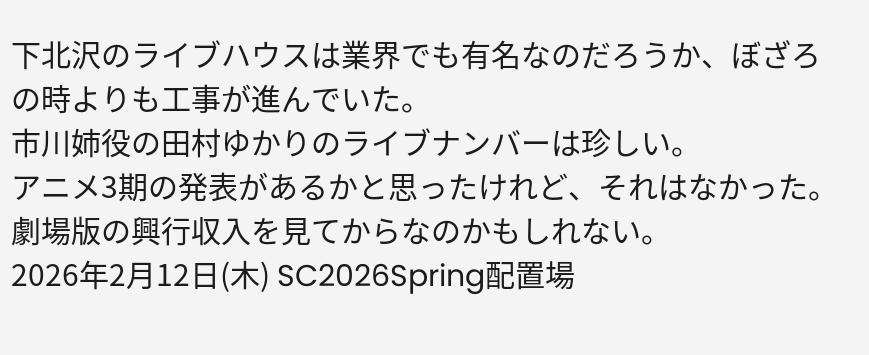下北沢のライブハウスは業界でも有名なのだろうか、ぼざろの時よりも工事が進んでいた。
市川姉役の田村ゆかりのライブナンバーは珍しい。
アニメ3期の発表があるかと思ったけれど、それはなかった。
劇場版の興行収入を見てからなのかもしれない。
2026年2月12日(木) SC2026Spring配置場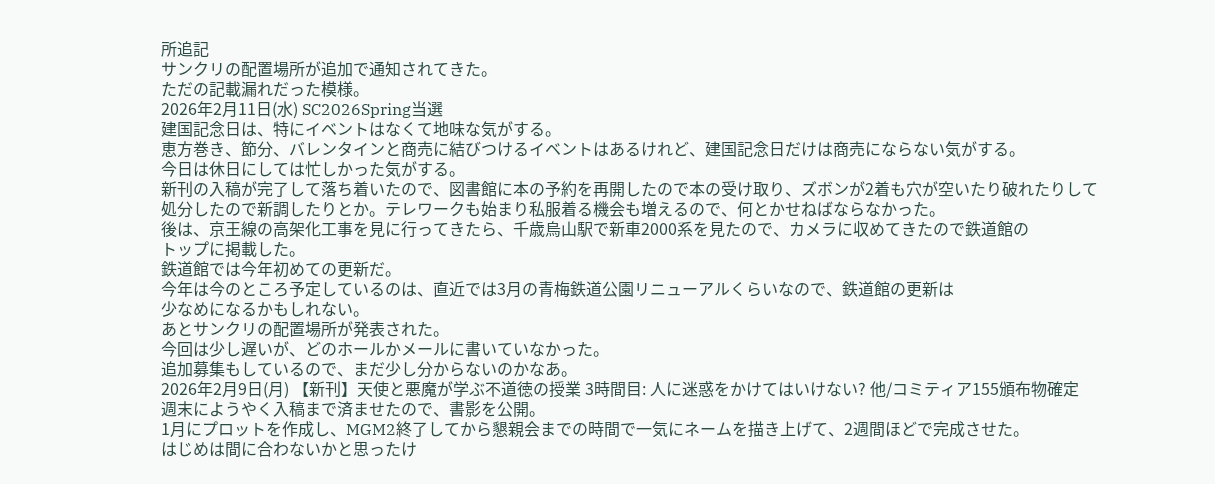所追記
サンクリの配置場所が追加で通知されてきた。
ただの記載漏れだった模様。
2026年2月11日(水) SC2026Spring当選
建国記念日は、特にイベントはなくて地味な気がする。
恵方巻き、節分、バレンタインと商売に結びつけるイベントはあるけれど、建国記念日だけは商売にならない気がする。
今日は休日にしては忙しかった気がする。
新刊の入稿が完了して落ち着いたので、図書館に本の予約を再開したので本の受け取り、ズボンが2着も穴が空いたり破れたりして
処分したので新調したりとか。テレワークも始まり私服着る機会も増えるので、何とかせねばならなかった。
後は、京王線の高架化工事を見に行ってきたら、千歳烏山駅で新車2000系を見たので、カメラに収めてきたので鉄道館の
トップに掲載した。
鉄道館では今年初めての更新だ。
今年は今のところ予定しているのは、直近では3月の青梅鉄道公園リニューアルくらいなので、鉄道館の更新は
少なめになるかもしれない。
あとサンクリの配置場所が発表された。
今回は少し遅いが、どのホールかメールに書いていなかった。
追加募集もしているので、まだ少し分からないのかなあ。
2026年2月9日(月) 【新刊】天使と悪魔が学ぶ不道徳の授業 3時間目: 人に迷惑をかけてはいけない? 他/コミティア155頒布物確定
週末にようやく入稿まで済ませたので、書影を公開。
1月にプロットを作成し、MGM2終了してから懇親会までの時間で一気にネームを描き上げて、2週間ほどで完成させた。
はじめは間に合わないかと思ったけ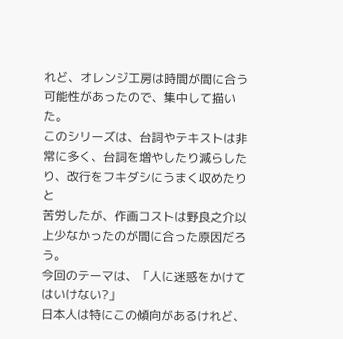れど、オレンジ工房は時間が間に合う可能性があったので、集中して描いた。
このシリーズは、台詞やテキストは非常に多く、台詞を増やしたり減らしたり、改行をフキダシにうまく収めたりと
苦労したが、作画コストは野良之介以上少なかったのが間に合った原因だろう。
今回のテーマは、「人に迷惑をかけてはいけない?」
日本人は特にこの傾向があるけれど、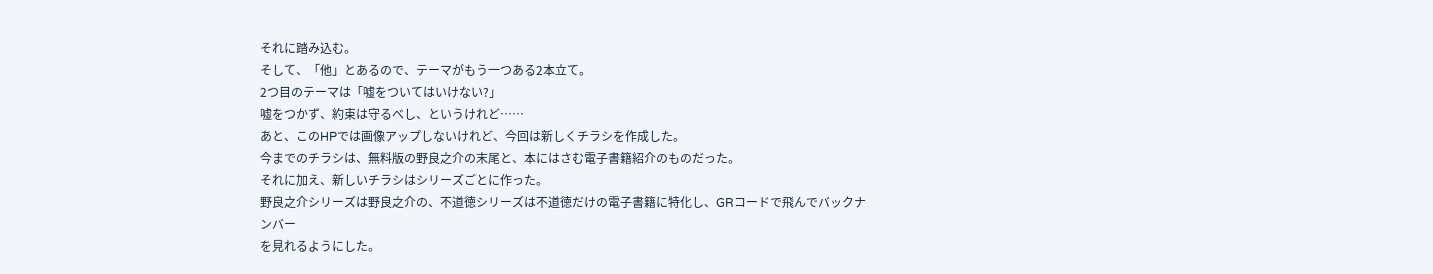それに踏み込む。
そして、「他」とあるので、テーマがもう一つある2本立て。
2つ目のテーマは「嘘をついてはいけない?」
嘘をつかず、約束は守るべし、というけれど……
あと、このHPでは画像アップしないけれど、今回は新しくチラシを作成した。
今までのチラシは、無料版の野良之介の末尾と、本にはさむ電子書籍紹介のものだった。
それに加え、新しいチラシはシリーズごとに作った。
野良之介シリーズは野良之介の、不道徳シリーズは不道徳だけの電子書籍に特化し、GRコードで飛んでバックナンバー
を見れるようにした。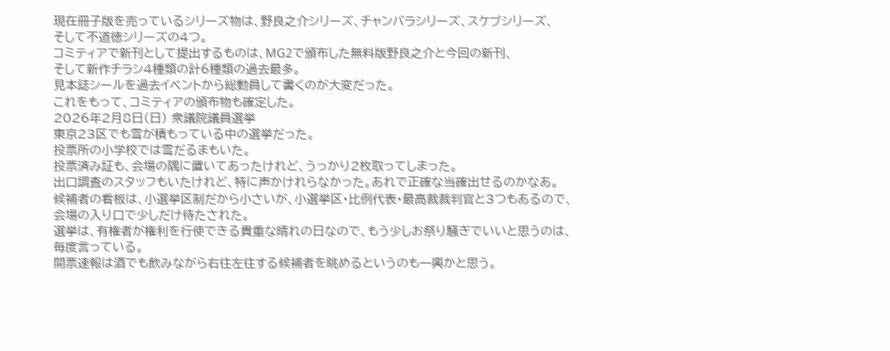現在冊子版を売っているシリーズ物は、野良之介シリーズ、チャンバラシリーズ、スケブシリーズ、
そして不道徳シリーズの4つ。
コミティアで新刊として提出するものは、MG2で頒布した無料版野良之介と今回の新刊、
そして新作チラシ4種類の計6種類の過去最多。
見本誌シールを過去イベントから総動員して書くのが大変だった。
これをもって、コミティアの頒布物も確定した。
2026年2月8日(日) 衆議院議員選挙
東京23区でも雪が積もっている中の選挙だった。
投票所の小学校では雪だるまもいた。
投票済み証も、会場の隅に置いてあったけれど、うっかり2枚取ってしまった。
出口調査のスタッフもいたけれど、特に声かけれらなかった。あれで正確な当確出せるのかなあ。
候補者の看板は、小選挙区制だから小さいが、小選挙区・比例代表・最高裁裁判官と3つもあるので、
会場の入り口で少しだけ待たされた。
選挙は、有権者が権利を行使できる貴重な晴れの日なので、もう少しお祭り騒ぎでいいと思うのは、
毎度言っている。
開票速報は酒でも飲みながら右往左往する候補者を眺めるというのも一興かと思う。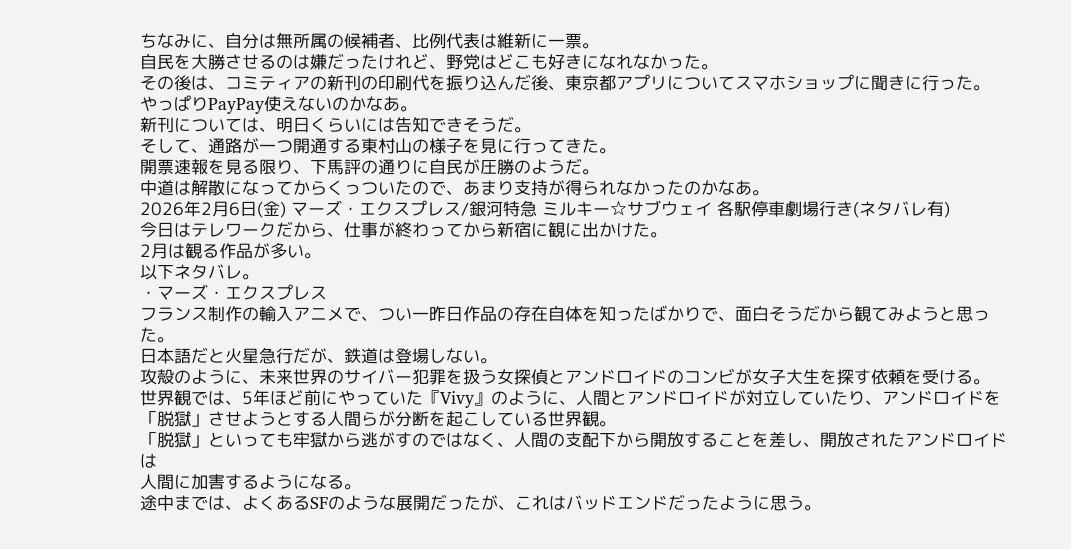ちなみに、自分は無所属の候補者、比例代表は維新に一票。
自民を大勝させるのは嫌だったけれど、野党はどこも好きになれなかった。
その後は、コミティアの新刊の印刷代を振り込んだ後、東京都アプリについてスマホショップに聞きに行った。
やっぱりPayPay使えないのかなあ。
新刊については、明日くらいには告知できそうだ。
そして、通路が一つ開通する東村山の様子を見に行ってきた。
開票速報を見る限り、下馬評の通りに自民が圧勝のようだ。
中道は解散になってからくっついたので、あまり支持が得られなかったのかなあ。
2026年2月6日(金) マーズ・エクスプレス/銀河特急 ミルキー☆サブウェイ 各駅停車劇場行き(ネタバレ有)
今日はテレワークだから、仕事が終わってから新宿に観に出かけた。
2月は観る作品が多い。
以下ネタバレ。
・マーズ・エクスプレス
フランス制作の輸入アニメで、つい一昨日作品の存在自体を知ったばかりで、面白そうだから観てみようと思った。
日本語だと火星急行だが、鉄道は登場しない。
攻殻のように、未来世界のサイバー犯罪を扱う女探偵とアンドロイドのコンビが女子大生を探す依頼を受ける。
世界観では、5年ほど前にやっていた『Vivy』のように、人間とアンドロイドが対立していたり、アンドロイドを
「脱獄」させようとする人間らが分断を起こしている世界観。
「脱獄」といっても牢獄から逃がすのではなく、人間の支配下から開放することを差し、開放されたアンドロイドは
人間に加害するようになる。
途中までは、よくあるSFのような展開だったが、これはバッドエンドだったように思う。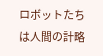ロボットたちは人間の計略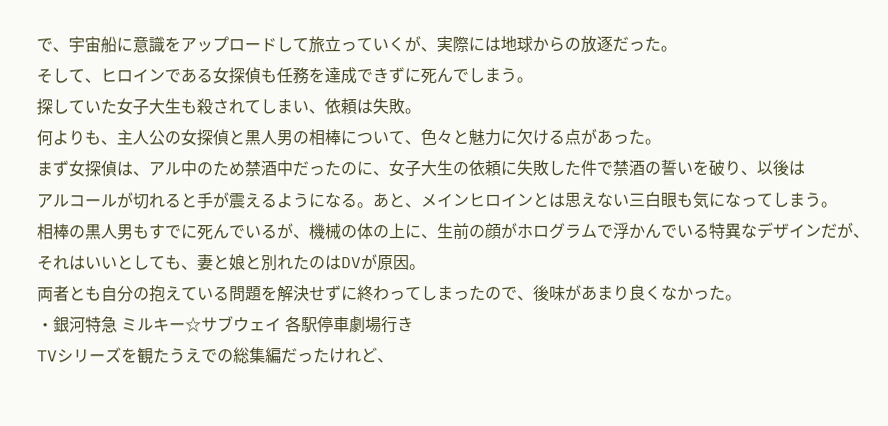で、宇宙船に意識をアップロードして旅立っていくが、実際には地球からの放逐だった。
そして、ヒロインである女探偵も任務を達成できずに死んでしまう。
探していた女子大生も殺されてしまい、依頼は失敗。
何よりも、主人公の女探偵と黒人男の相棒について、色々と魅力に欠ける点があった。
まず女探偵は、アル中のため禁酒中だったのに、女子大生の依頼に失敗した件で禁酒の誓いを破り、以後は
アルコールが切れると手が震えるようになる。あと、メインヒロインとは思えない三白眼も気になってしまう。
相棒の黒人男もすでに死んでいるが、機械の体の上に、生前の顔がホログラムで浮かんでいる特異なデザインだが、
それはいいとしても、妻と娘と別れたのはDVが原因。
両者とも自分の抱えている問題を解決せずに終わってしまったので、後味があまり良くなかった。
・銀河特急 ミルキー☆サブウェイ 各駅停車劇場行き
TVシリーズを観たうえでの総集編だったけれど、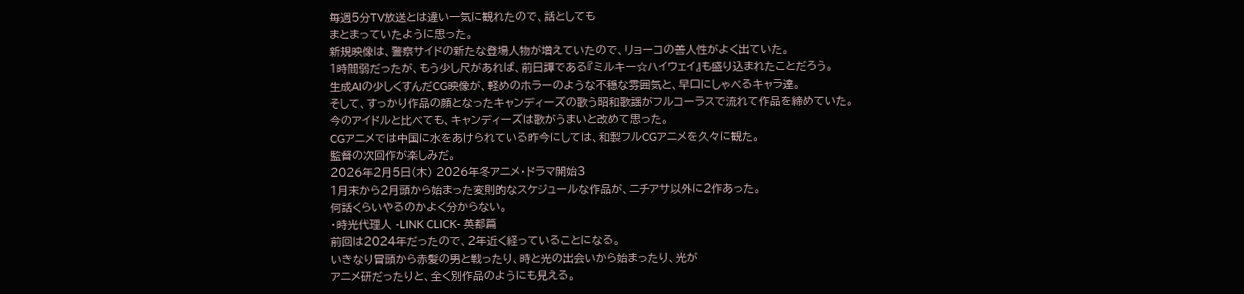毎週5分TV放送とは違い一気に観れたので、話としても
まとまっていたように思った。
新規映像は、警察サイドの新たな登場人物が増えていたので、リョーコの善人性がよく出ていた。
1時間弱だったが、もう少し尺があれば、前日譚である『ミルキー☆ハイウェイ』も盛り込まれたことだろう。
生成AIの少しくすんだCG映像が、軽めのホラーのような不穏な雰囲気と、早口にしゃべるキャラ達。
そして、すっかり作品の顔となったキャンディーズの歌う昭和歌謡がフルコーラスで流れて作品を締めていた。
今のアイドルと比べても、キャンディーズは歌がうまいと改めて思った。
CGアニメでは中国に水をあけられている昨今にしては、和製フルCGアニメを久々に観た。
監督の次回作が楽しみだ。
2026年2月5日(木) 2026年冬アニメ・ドラマ開始3
1月末から2月頭から始まった変則的なスケジュールな作品が、ニチアサ以外に2作あった。
何話くらいやるのかよく分からない。
・時光代理人 -LINK CLICK- 英都篇
前回は2024年だったので、2年近く経っていることになる。
いきなり冒頭から赤髪の男と戦ったり、時と光の出会いから始まったり、光が
アニメ研だったりと、全く別作品のようにも見える。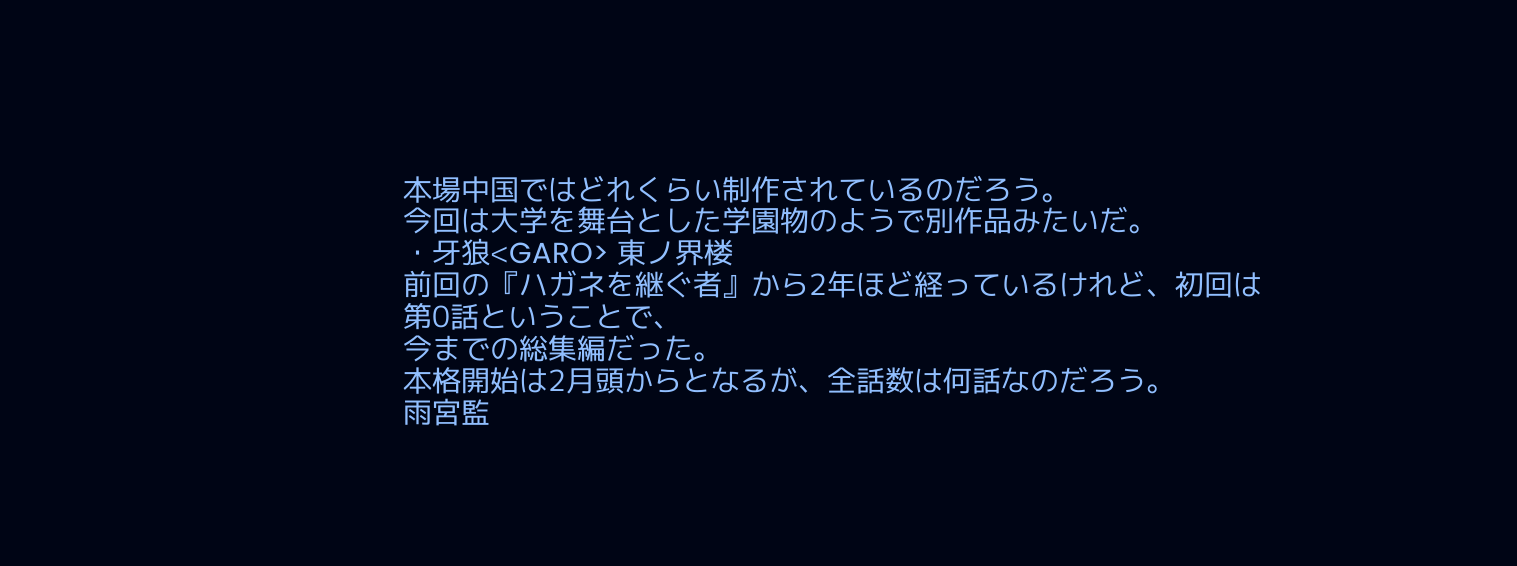本場中国ではどれくらい制作されているのだろう。
今回は大学を舞台とした学園物のようで別作品みたいだ。
・牙狼<GARO> 東ノ界楼
前回の『ハガネを継ぐ者』から2年ほど経っているけれど、初回は第0話ということで、
今までの総集編だった。
本格開始は2月頭からとなるが、全話数は何話なのだろう。
雨宮監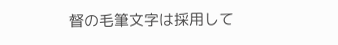督の毛筆文字は採用して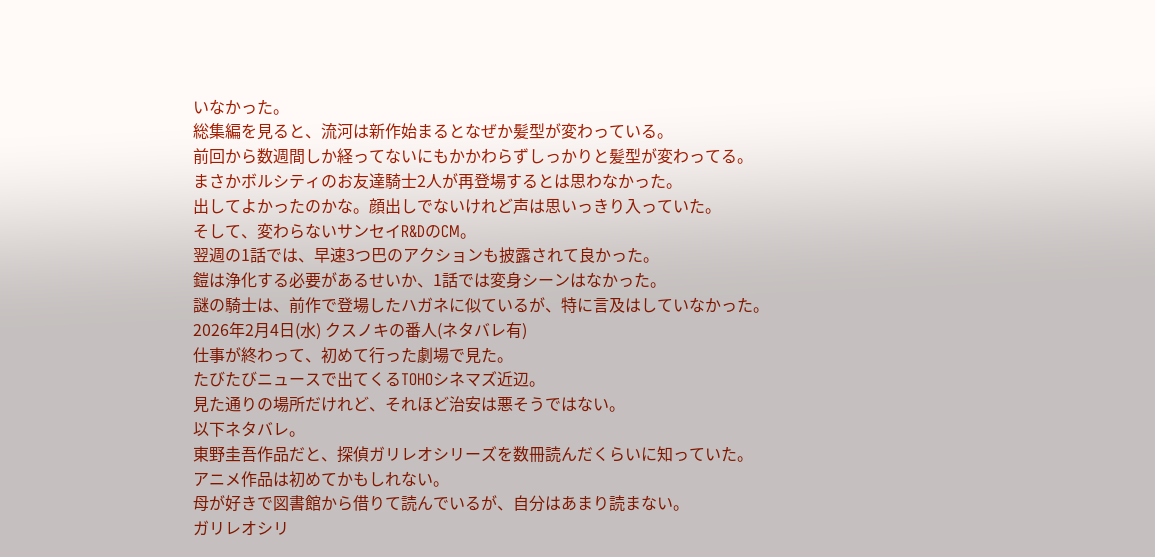いなかった。
総集編を見ると、流河は新作始まるとなぜか髪型が変わっている。
前回から数週間しか経ってないにもかかわらずしっかりと髪型が変わってる。
まさかボルシティのお友達騎士2人が再登場するとは思わなかった。
出してよかったのかな。顔出しでないけれど声は思いっきり入っていた。
そして、変わらないサンセイR&DのCM。
翌週の1話では、早速3つ巴のアクションも披露されて良かった。
鎧は浄化する必要があるせいか、1話では変身シーンはなかった。
謎の騎士は、前作で登場したハガネに似ているが、特に言及はしていなかった。
2026年2月4日(水) クスノキの番人(ネタバレ有)
仕事が終わって、初めて行った劇場で見た。
たびたびニュースで出てくるTOHOシネマズ近辺。
見た通りの場所だけれど、それほど治安は悪そうではない。
以下ネタバレ。
東野圭吾作品だと、探偵ガリレオシリーズを数冊読んだくらいに知っていた。
アニメ作品は初めてかもしれない。
母が好きで図書館から借りて読んでいるが、自分はあまり読まない。
ガリレオシリ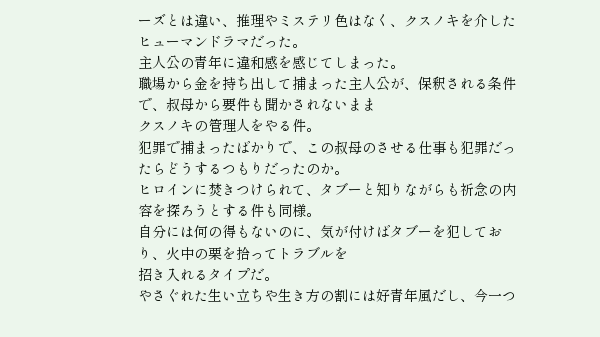ーズとは違い、推理やミステリ色はなく、クスノキを介したヒューマンドラマだった。
主人公の青年に違和感を感じてしまった。
職場から金を持ち出して捕まった主人公が、保釈される条件で、叔母から要件も聞かされないまま
クスノキの管理人をやる件。
犯罪で捕まったばかりで、この叔母のさせる仕事も犯罪だったらどうするつもりだったのか。
ヒロインに焚きつけられて、タブーと知りながらも祈念の内容を探ろうとする件も同様。
自分には何の得もないのに、気が付けばタブーを犯しており、火中の栗を拾ってトラブルを
招き入れるタイプだ。
やさぐれた生い立ちや生き方の割には好青年風だし、今一つ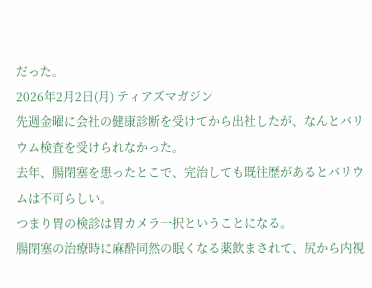だった。
2026年2月2日(月) ティアズマガジン
先週金曜に会社の健康診断を受けてから出社したが、なんとバリウム検査を受けられなかった。
去年、腸閉塞を患ったとこで、完治しても既往歴があるとバリウムは不可らしい。
つまり胃の検診は胃カメラ一択ということになる。
腸閉塞の治療時に麻酔同然の眠くなる薬飲まされて、尻から内視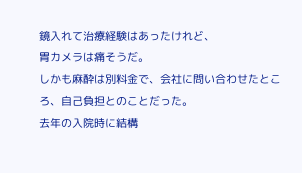鏡入れて治療経験はあったけれど、
胃カメラは痛そうだ。
しかも麻酔は別料金で、会社に問い合わせたところ、自己負担とのことだった。
去年の入院時に結構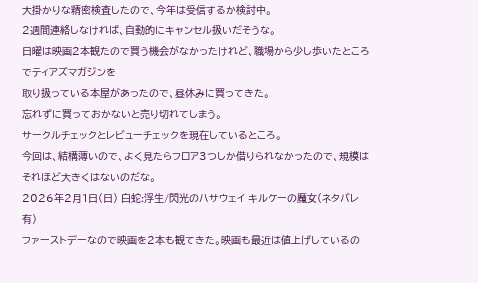大掛かりな精密検査したので、今年は受信するか検討中。
2週間連絡しなければ、自動的にキャンセル扱いだそうな。
日曜は映画2本観たので買う機会がなかったけれど、職場から少し歩いたところでティアズマガジンを
取り扱っている本屋があったので、昼休みに買ってきた。
忘れずに買っておかないと売り切れてしまう。
サークルチェックとレビューチェックを現在しているところ。
今回は、結構薄いので、よく見たらフロア3つしか借りられなかったので、規模はそれほど大きくはないのだな。
2026年2月1日(日) 白蛇:浮生/閃光のハサウェイ キルケーの魔女(ネタバレ有)
ファーストデーなので映画を2本も観てきた。映画も最近は値上げしているの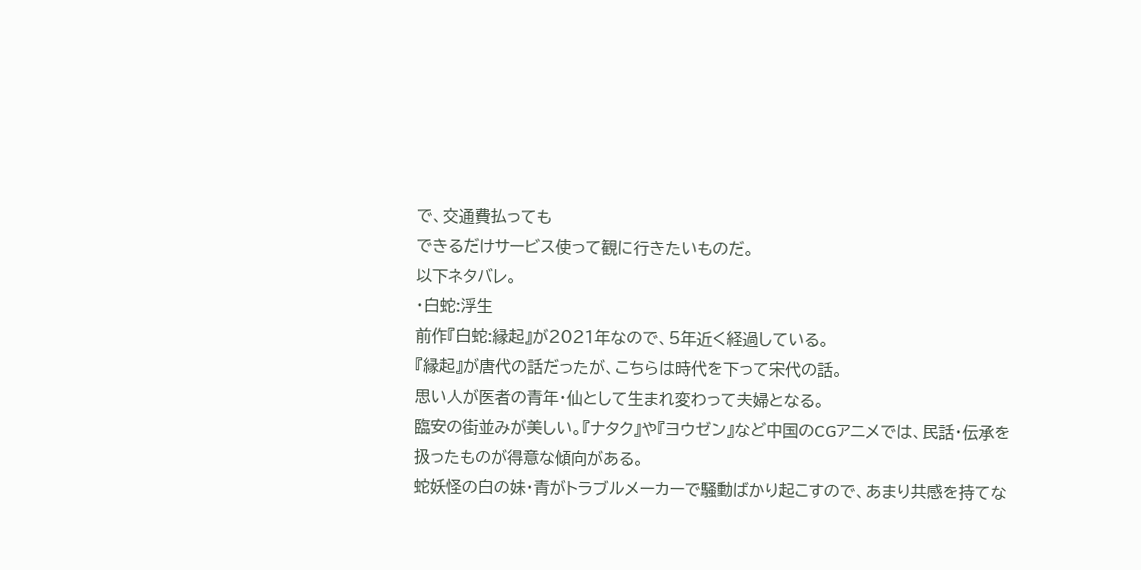で、交通費払っても
できるだけサービス使って観に行きたいものだ。
以下ネタバレ。
・白蛇:浮生
前作『白蛇:縁起』が2021年なので、5年近く経過している。
『縁起』が唐代の話だったが、こちらは時代を下って宋代の話。
思い人が医者の青年・仙として生まれ変わって夫婦となる。
臨安の街並みが美しい。『ナタク』や『ヨウゼン』など中国のCGアニメでは、民話・伝承を
扱ったものが得意な傾向がある。
蛇妖怪の白の妹・青がトラブルメーカーで騒動ばかり起こすので、あまり共感を持てな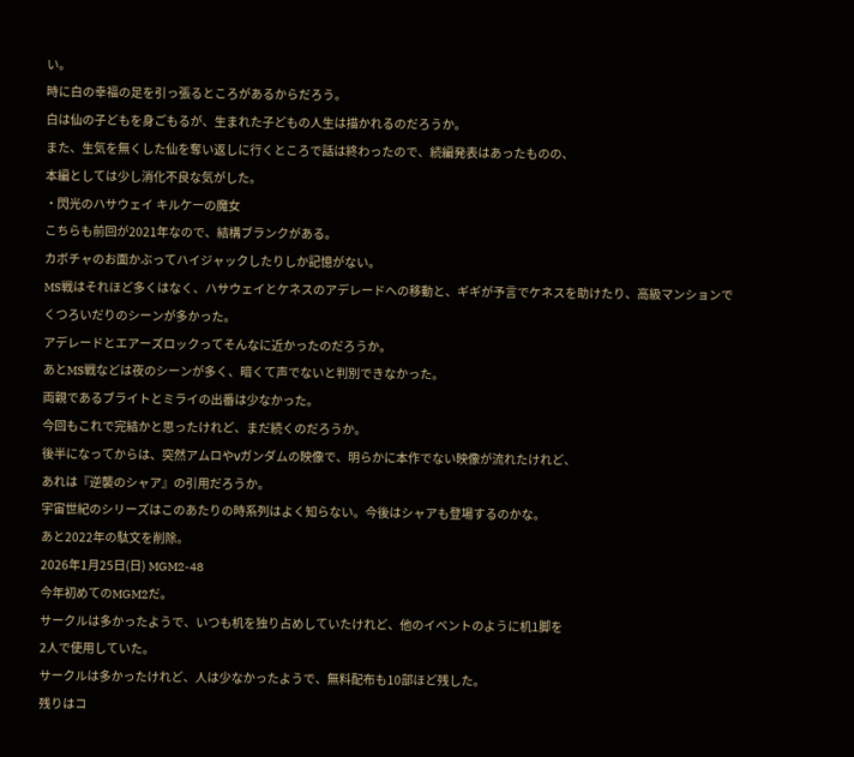い。
時に白の幸福の足を引っ張るところがあるからだろう。
白は仙の子どもを身ごもるが、生まれた子どもの人生は描かれるのだろうか。
また、生気を無くした仙を奪い返しに行くところで話は終わったので、続編発表はあったものの、
本編としては少し消化不良な気がした。
・閃光のハサウェイ キルケーの魔女
こちらも前回が2021年なので、結構ブランクがある。
カボチャのお面かぶってハイジャックしたりしか記憶がない。
MS戦はそれほど多くはなく、ハサウェイとケネスのアデレードへの移動と、ギギが予言でケネスを助けたり、高級マンションで
くつろいだりのシーンが多かった。
アデレードとエアーズロックってそんなに近かったのだろうか。
あとMS戦などは夜のシーンが多く、暗くて声でないと判別できなかった。
両親であるブライトとミライの出番は少なかった。
今回もこれで完結かと思ったけれど、まだ続くのだろうか。
後半になってからは、突然アムロやνガンダムの映像で、明らかに本作でない映像が流れたけれど、
あれは『逆襲のシャア』の引用だろうか。
宇宙世紀のシリーズはこのあたりの時系列はよく知らない。今後はシャアも登場するのかな。
あと2022年の駄文を削除。
2026年1月25日(日) MGM2-48
今年初めてのMGM2だ。
サークルは多かったようで、いつも机を独り占めしていたけれど、他のイベントのように机1脚を
2人で使用していた。
サークルは多かったけれど、人は少なかったようで、無料配布も10部ほど残した。
残りはコ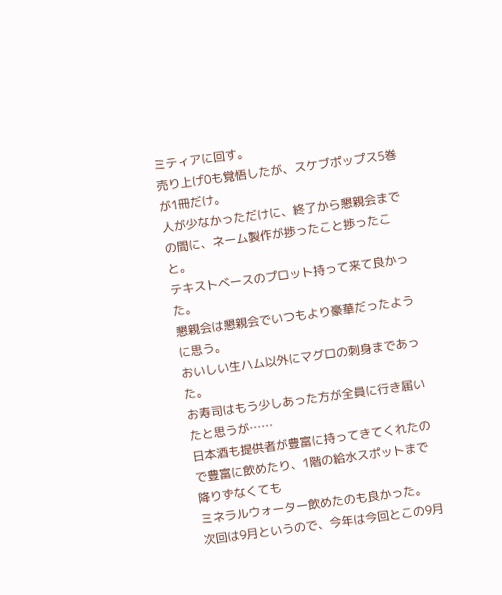ミティアに回す。
売り上げ0も覚悟したが、スケブポップス5巻が1冊だけ。
人が少なかっただけに、終了から懇親会までの間に、ネーム製作が捗ったこと捗ったこと。
テキストベースのプロット持って来て良かった。
懇親会は懇親会でいつもより豪華だったように思う。
おいしい生ハム以外にマグロの刺身まであった。
お寿司はもう少しあった方が全員に行き届いたと思うが……
日本酒も提供者が豊富に持ってきてくれたので豊富に飲めたり、1階の給水スポットまで降りずなくても
ミネラルウォーター飲めたのも良かった。
次回は9月というので、今年は今回とこの9月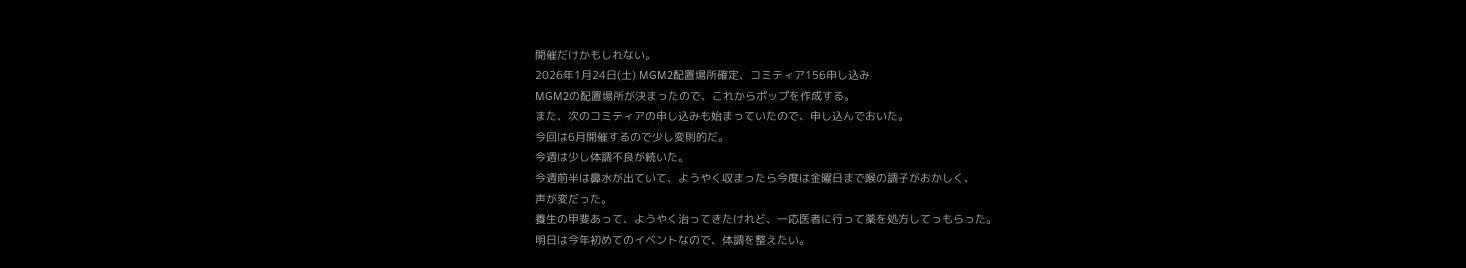開催だけかもしれない。
2026年1月24日(土) MGM2配置場所確定、コミティア156申し込み
MGM2の配置場所が決まったので、これからポップを作成する。
また、次のコミティアの申し込みも始まっていたので、申し込んでおいた。
今回は6月開催するので少し変則的だ。
今週は少し体調不良が続いた。
今週前半は鼻水が出ていて、ようやく収まったら今度は金曜日まで喉の調子がおかしく、
声が変だった。
養生の甲斐あって、ようやく治ってきたけれど、一応医者に行って薬を処方してっもらった。
明日は今年初めてのイベントなので、体調を整えたい。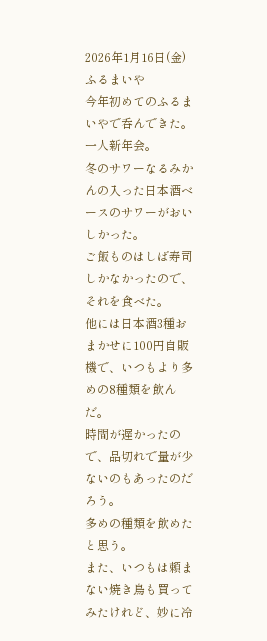2026年1月16日(金) ふるまいや
今年初めてのふるまいやで呑んできた。一人新年会。
冬のサワーなるみかんの入った日本酒ベースのサワーがおいしかった。
ご飯ものはしば寿司しかなかったので、それを食べた。
他には日本酒3種おまかせに100円自販機で、いつもより多めの8種類を飲んだ。
時間が遅かったので、品切れで量が少ないのもあったのだろう。
多めの種類を飲めたと思う。
また、いつもは頼まない焼き鳥も買ってみたけれど、妙に冷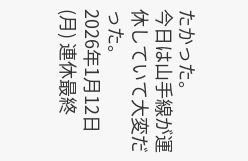たかった。
今日は山手線が運休していて大変だった。
2026年1月12日(月) 連休最終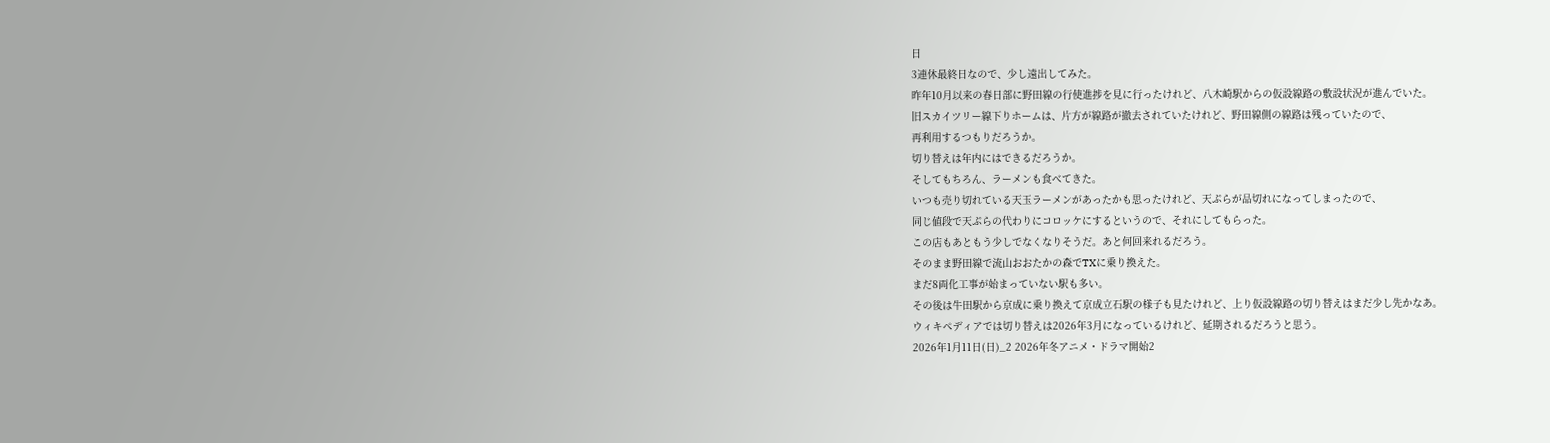日
3連休最終日なので、少し遠出してみた。
昨年10月以来の春日部に野田線の行使進捗を見に行ったけれど、八木崎駅からの仮設線路の敷設状況が進んでいた。
旧スカイツリー線下りホームは、片方が線路が撤去されていたけれど、野田線側の線路は残っていたので、
再利用するつもりだろうか。
切り替えは年内にはできるだろうか。
そしてもちろん、ラーメンも食べてきた。
いつも売り切れている天玉ラーメンがあったかも思ったけれど、天ぷらが品切れになってしまったので、
同じ値段で天ぷらの代わりにコロッケにするというので、それにしてもらった。
この店もあともう少しでなくなりそうだ。あと何回来れるだろう。
そのまま野田線で流山おおたかの森でTXに乗り換えた。
まだ8両化工事が始まっていない駅も多い。
その後は牛田駅から京成に乗り換えて京成立石駅の様子も見たけれど、上り仮設線路の切り替えはまだ少し先かなあ。
ウィキペディアでは切り替えは2026年3月になっているけれど、延期されるだろうと思う。
2026年1月11日(日)_2 2026年冬アニメ・ドラマ開始2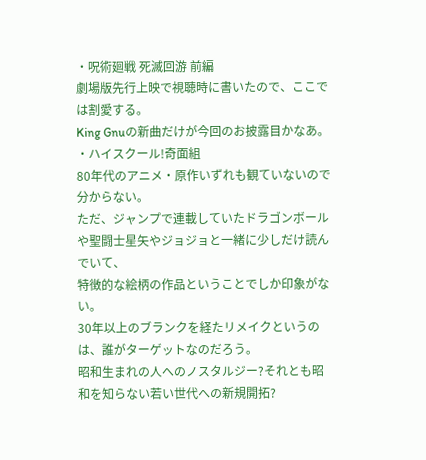・呪術廻戦 死滅回游 前編
劇場版先行上映で視聴時に書いたので、ここでは割愛する。
King Gnuの新曲だけが今回のお披露目かなあ。
・ハイスクール!奇面組
80年代のアニメ・原作いずれも観ていないので分からない。
ただ、ジャンプで連載していたドラゴンボールや聖闘士星矢やジョジョと一緒に少しだけ読んでいて、
特徴的な絵柄の作品ということでしか印象がない。
30年以上のブランクを経たリメイクというのは、誰がターゲットなのだろう。
昭和生まれの人へのノスタルジー?それとも昭和を知らない若い世代への新規開拓?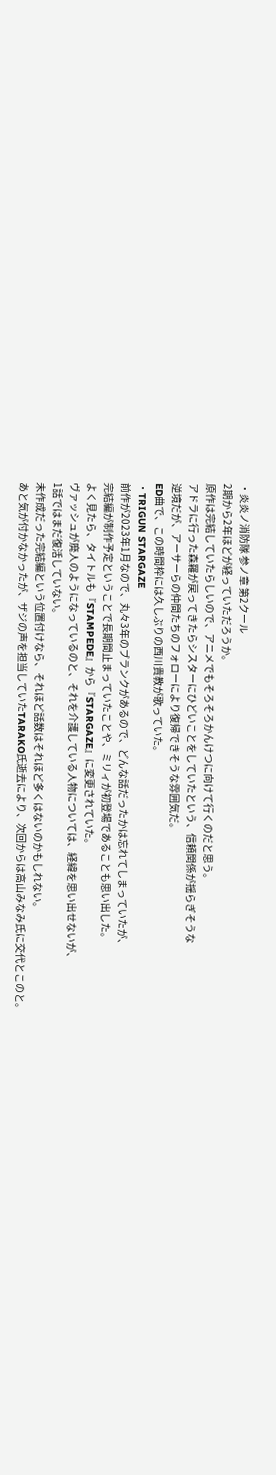・炎炎ノ消防隊 参ノ章 第2クール
2期から2年ほどが経っていただろうか。
原作は完結していたらしいので、アニメでもそろそろかんけつに向けて行くのだと思う。
アドラに行った森羅が戻ってきたらシスターにひどいことをしていたという、信頼関係が揺らぎそうな
逆境だが、アーサーらの仲間たちのフォローにより復帰できそうな雰囲気だ。
ED曲で、この時間枠には久しぶりの西川貴教が歌っていた。
・TRIGUN STARGAZE
前作が2023年1月なので、丸々3年のブランクがあるので、どんな話だったかは忘れてしまっていたが、
完結編が制作予定ということで長期間止まっていたことや、ミリィが初登場であることも思い出した。
よく見たら、タイトルも『STAMPEDE』から『STARGAZE』に変更されていた。
ヴァッシュが廃人のようになっているのと、それを介護している人物については、経緯を思い出せないが、
1話ではまだ復活していない。
未作成だった完結編という位置付けなら、それほど話数はそれほど多くはないのかもしれない。
あと気が付かなかったが、ザジの声を担当していたTARAKO氏逝去により、次回からは高山みなみ氏に交代とこのと。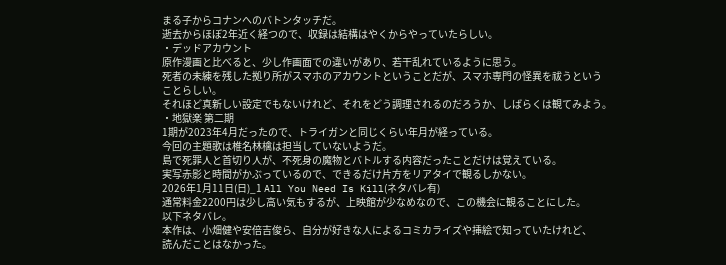まる子からコナンへのバトンタッチだ。
逝去からほぼ2年近く経つので、収録は結構はやくからやっていたらしい。
・デッドアカウント
原作漫画と比べると、少し作画面での違いがあり、若干乱れているように思う。
死者の未練を残した拠り所がスマホのアカウントということだが、スマホ専門の怪異を祓うという
ことらしい。
それほど真新しい設定でもないけれど、それをどう調理されるのだろうか、しばらくは観てみよう。
・地獄楽 第二期
1期が2023年4月だったので、トライガンと同じくらい年月が経っている。
今回の主題歌は椎名林檎は担当していないようだ。
島で死罪人と首切り人が、不死身の魔物とバトルする内容だったことだけは覚えている。
実写赤影と時間がかぶっているので、できるだけ片方をリアタイで観るしかない。
2026年1月11日(日)_1 All You Need Is Kill(ネタバレ有)
通常料金2200円は少し高い気もするが、上映館が少なめなので、この機会に観ることにした。
以下ネタバレ。
本作は、小畑健や安倍吉俊ら、自分が好きな人によるコミカライズや挿絵で知っていたけれど、
読んだことはなかった。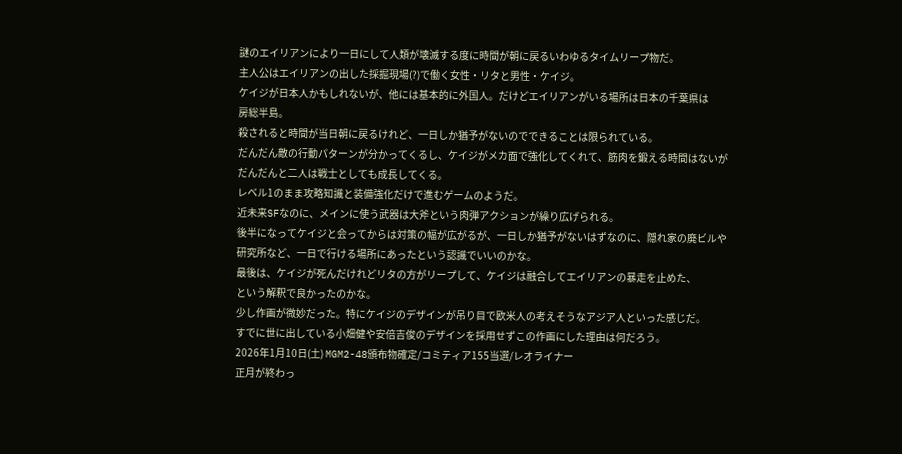謎のエイリアンにより一日にして人類が壊滅する度に時間が朝に戻るいわゆるタイムリープ物だ。
主人公はエイリアンの出した採掘現場(?)で働く女性・リタと男性・ケイジ。
ケイジが日本人かもしれないが、他には基本的に外国人。だけどエイリアンがいる場所は日本の千葉県は
房総半島。
殺されると時間が当日朝に戻るけれど、一日しか猶予がないのでできることは限られている。
だんだん敵の行動パターンが分かってくるし、ケイジがメカ面で強化してくれて、筋肉を鍛える時間はないが
だんだんと二人は戦士としても成長してくる。
レベル1のまま攻略知識と装備強化だけで進むゲームのようだ。
近未来SFなのに、メインに使う武器は大斧という肉弾アクションが繰り広げられる。
後半になってケイジと会ってからは対策の幅が広がるが、一日しか猶予がないはずなのに、隠れ家の廃ビルや
研究所など、一日で行ける場所にあったという認識でいいのかな。
最後は、ケイジが死んだけれどリタの方がリープして、ケイジは融合してエイリアンの暴走を止めた、
という解釈で良かったのかな。
少し作画が微妙だった。特にケイジのデザインが吊り目で欧米人の考えそうなアジア人といった感じだ。
すでに世に出している小畑健や安倍吉俊のデザインを採用せずこの作画にした理由は何だろう。
2026年1月10日(土) MGM2-48頒布物確定/コミティア155当選/レオライナー
正月が終わっ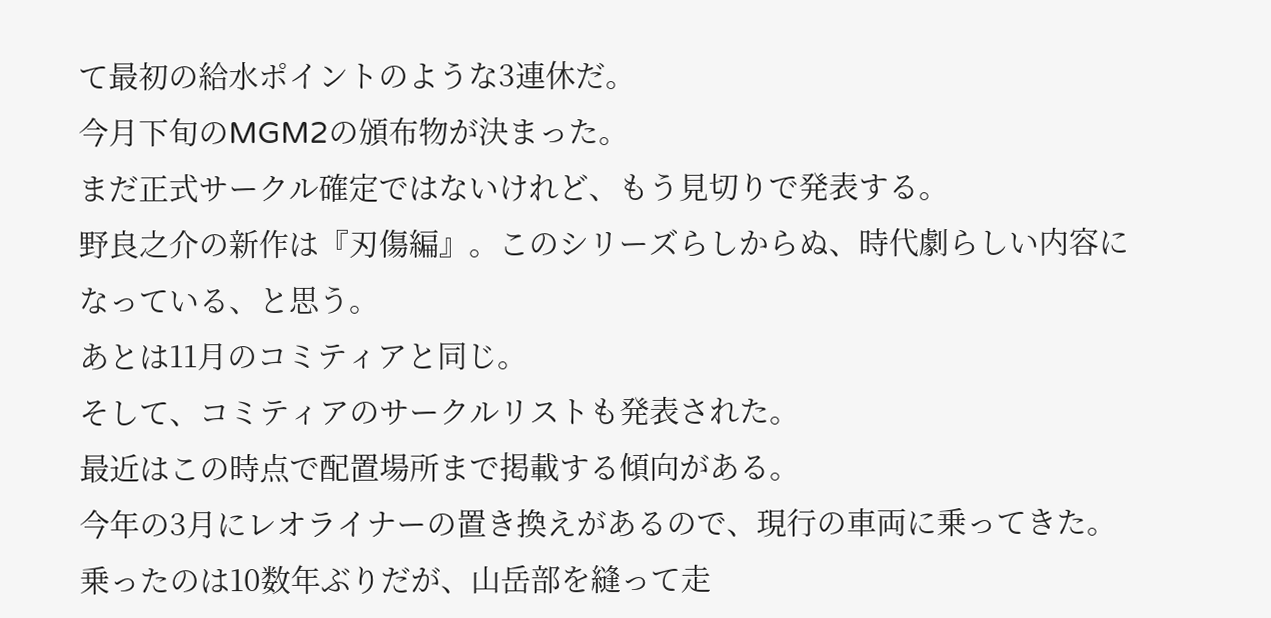て最初の給水ポイントのような3連休だ。
今月下旬のMGM2の頒布物が決まった。
まだ正式サークル確定ではないけれど、もう見切りで発表する。
野良之介の新作は『刃傷編』。このシリーズらしからぬ、時代劇らしい内容になっている、と思う。
あとは11月のコミティアと同じ。
そして、コミティアのサークルリストも発表された。
最近はこの時点で配置場所まで掲載する傾向がある。
今年の3月にレオライナーの置き換えがあるので、現行の車両に乗ってきた。
乗ったのは10数年ぶりだが、山岳部を縫って走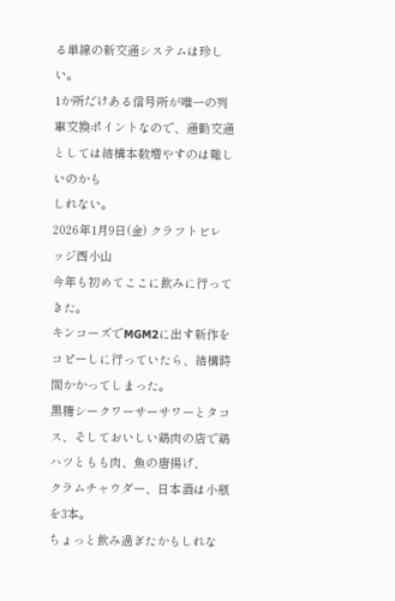る単線の新交通システムは珍しい。
1か所だけある信号所が唯一の列車交換ポイントなので、通勤交通としては結構本数増やすのは難しいのかも
しれない。
2026年1月9日(金) クラフトビレッジ西小山
今年も初めてここに飲みに行ってきた。
キンコーズでMGM2に出す新作をコピーしに行っていたら、結構時間かかってしまった。
黒糖シークワーサーサワーとタコス、そしておいしい鶏肉の店で鶏ハツともも肉、魚の唐揚げ、
クラムチャウダー、日本酒は小瓶を3本。
ちょっと飲み過ぎたかもしれな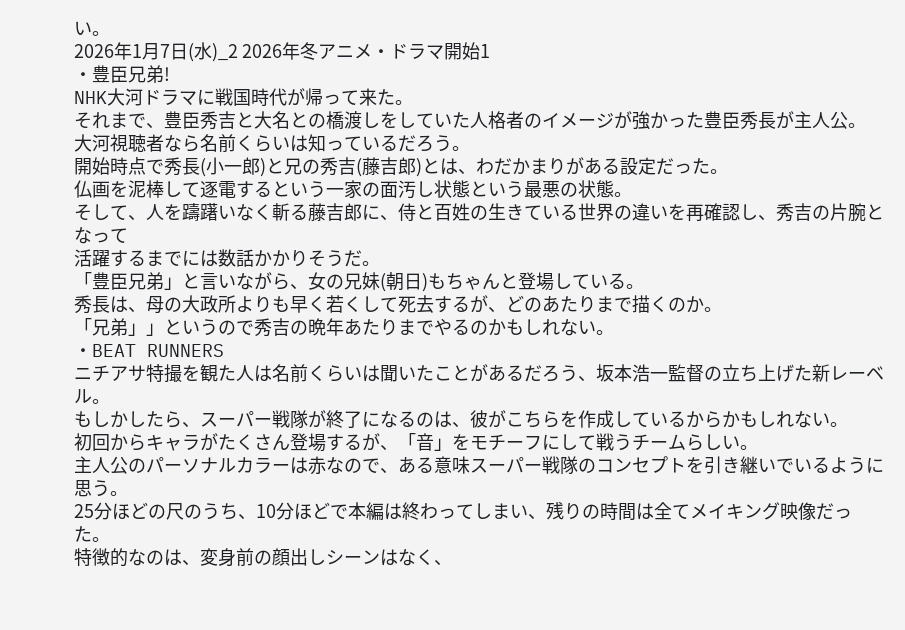い。
2026年1月7日(水)_2 2026年冬アニメ・ドラマ開始1
・豊臣兄弟!
NHK大河ドラマに戦国時代が帰って来た。
それまで、豊臣秀吉と大名との橋渡しをしていた人格者のイメージが強かった豊臣秀長が主人公。
大河視聴者なら名前くらいは知っているだろう。
開始時点で秀長(小一郎)と兄の秀吉(藤吉郎)とは、わだかまりがある設定だった。
仏画を泥棒して逐電するという一家の面汚し状態という最悪の状態。
そして、人を躊躇いなく斬る藤吉郎に、侍と百姓の生きている世界の違いを再確認し、秀吉の片腕となって
活躍するまでには数話かかりそうだ。
「豊臣兄弟」と言いながら、女の兄妹(朝日)もちゃんと登場している。
秀長は、母の大政所よりも早く若くして死去するが、どのあたりまで描くのか。
「兄弟」」というので秀吉の晩年あたりまでやるのかもしれない。
・BEAT RUNNERS
ニチアサ特撮を観た人は名前くらいは聞いたことがあるだろう、坂本浩一監督の立ち上げた新レーベル。
もしかしたら、スーパー戦隊が終了になるのは、彼がこちらを作成しているからかもしれない。
初回からキャラがたくさん登場するが、「音」をモチーフにして戦うチームらしい。
主人公のパーソナルカラーは赤なので、ある意味スーパー戦隊のコンセプトを引き継いでいるように思う。
25分ほどの尺のうち、10分ほどで本編は終わってしまい、残りの時間は全てメイキング映像だった。
特徴的なのは、変身前の顔出しシーンはなく、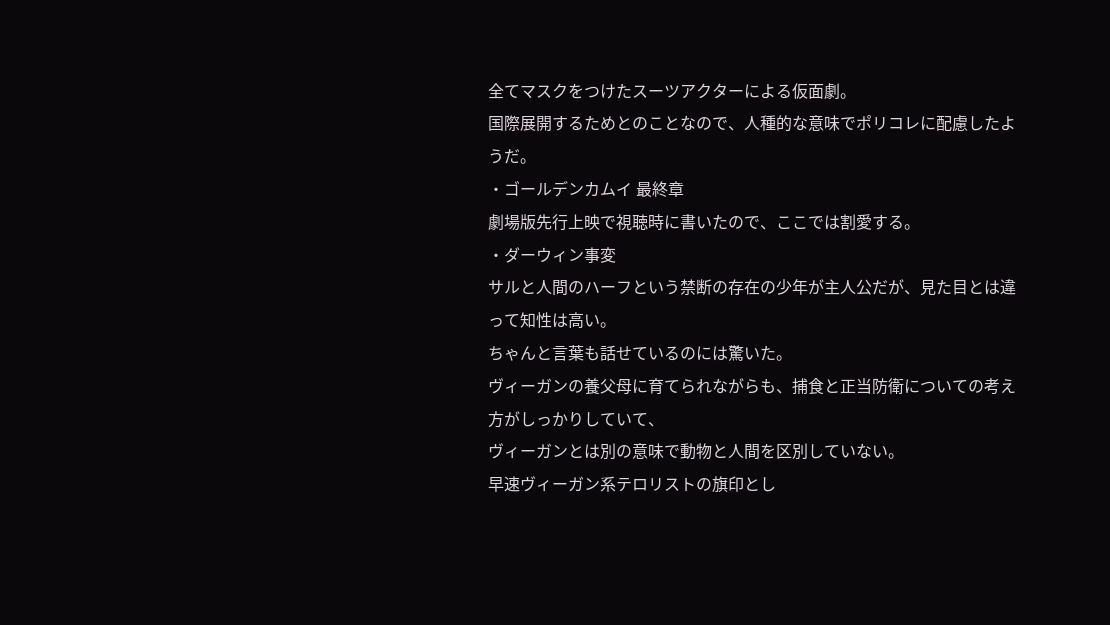全てマスクをつけたスーツアクターによる仮面劇。
国際展開するためとのことなので、人種的な意味でポリコレに配慮したようだ。
・ゴールデンカムイ 最終章
劇場版先行上映で視聴時に書いたので、ここでは割愛する。
・ダーウィン事変
サルと人間のハーフという禁断の存在の少年が主人公だが、見た目とは違って知性は高い。
ちゃんと言葉も話せているのには驚いた。
ヴィーガンの養父母に育てられながらも、捕食と正当防衛についての考え方がしっかりしていて、
ヴィーガンとは別の意味で動物と人間を区別していない。
早速ヴィーガン系テロリストの旗印とし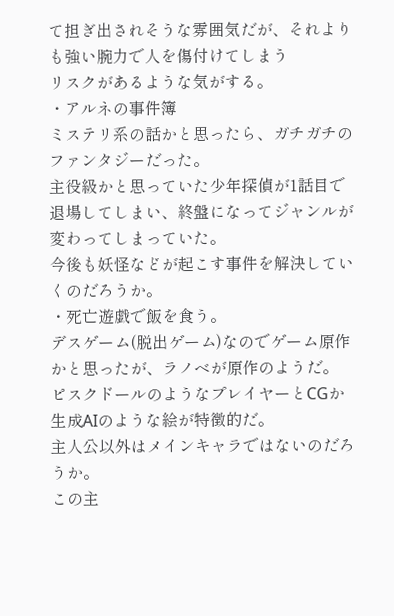て担ぎ出されそうな雰囲気だが、それよりも強い腕力で人を傷付けてしまう
リスクがあるような気がする。
・アルネの事件簿
ミステリ系の話かと思ったら、ガチガチのファンタジーだった。
主役級かと思っていた少年探偵が1話目で退場してしまい、終盤になってジャンルが変わってしまっていた。
今後も妖怪などが起こす事件を解決していくのだろうか。
・死亡遊戯で飯を食う。
デスゲーム(脱出ゲーム)なのでゲーム原作かと思ったが、ラノベが原作のようだ。
ピスクドールのようなプレイヤーとCGか生成AIのような絵が特徴的だ。
主人公以外はメインキャラではないのだろうか。
この主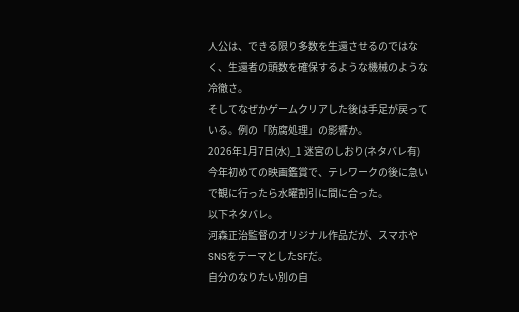人公は、できる限り多数を生還させるのではなく、生還者の頭数を確保するような機械のような冷徹さ。
そしてなぜかゲームクリアした後は手足が戻っている。例の「防腐処理」の影響か。
2026年1月7日(水)_1 迷宮のしおり(ネタバレ有)
今年初めての映画鑑賞で、テレワークの後に急いで観に行ったら水曜割引に間に合った。
以下ネタバレ。
河森正治監督のオリジナル作品だが、スマホやSNSをテーマとしたSFだ。
自分のなりたい別の自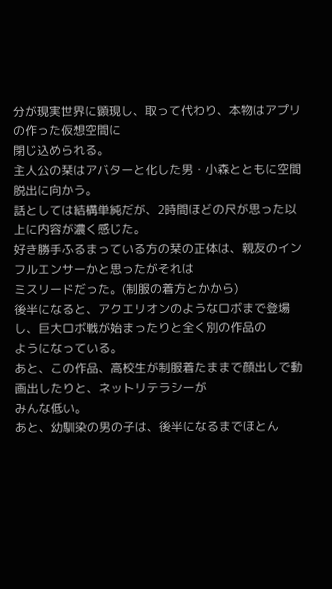分が現実世界に顕現し、取って代わり、本物はアプリの作った仮想空間に
閉じ込められる。
主人公の栞はアバターと化した男・小森とともに空間脱出に向かう。
話としては結構単純だが、2時間ほどの尺が思った以上に内容が濃く感じた。
好き勝手ふるまっている方の栞の正体は、親友のインフルエンサーかと思ったがそれは
ミスリードだった。(制服の着方とかから)
後半になると、アクエリオンのようなロボまで登場し、巨大ロボ戦が始まったりと全く別の作品の
ようになっている。
あと、この作品、高校生が制服着たままで顔出しで動画出したりと、ネットリテラシーが
みんな低い。
あと、幼馴染の男の子は、後半になるまでほとん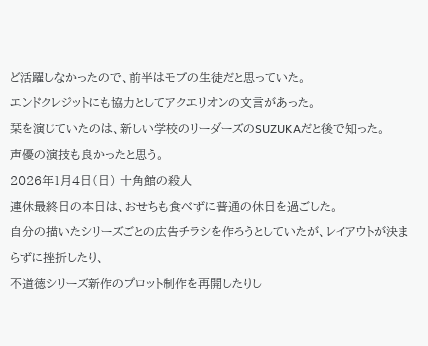ど活躍しなかったので、前半はモブの生徒だと思っていた。
エンドクレジットにも協力としてアクエリオンの文言があった。
栞を演じていたのは、新しい学校のリーダーズのSUZUKAだと後で知った。
声優の演技も良かったと思う。
2026年1月4日(日) 十角館の殺人
連休最終日の本日は、おせちも食べずに普通の休日を過ごした。
自分の描いたシリーズごとの広告チラシを作ろうとしていたが、レイアウトが決まらずに挫折したり、
不道徳シリーズ新作のプロット制作を再開したりし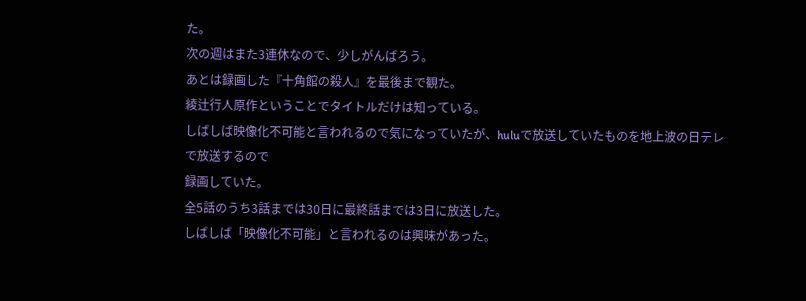た。
次の週はまた3連休なので、少しがんばろう。
あとは録画した『十角館の殺人』を最後まで観た。
綾辻行人原作ということでタイトルだけは知っている。
しばしば映像化不可能と言われるので気になっていたが、huluで放送していたものを地上波の日テレで放送するので
録画していた。
全5話のうち3話までは30日に最終話までは3日に放送した。
しばしば「映像化不可能」と言われるのは興味があった。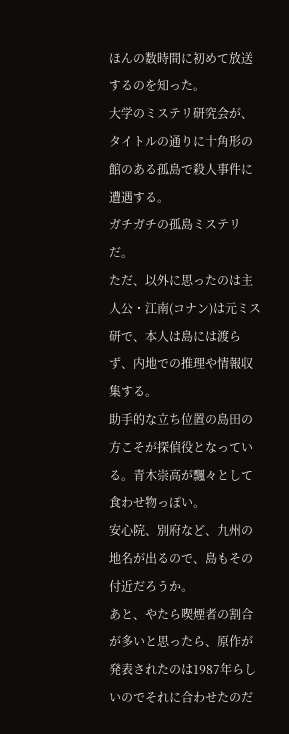ほんの数時間に初めて放送するのを知った。
大学のミステリ研究会が、タイトルの通りに十角形の館のある孤島で殺人事件に遭遇する。
ガチガチの孤島ミステリだ。
ただ、以外に思ったのは主人公・江南(コナン)は元ミス研で、本人は島には渡らず、内地での推理や情報収集する。
助手的な立ち位置の島田の方こそが探偵役となっている。青木崇高が飄々として食わせ物っぽい。
安心院、別府など、九州の地名が出るので、島もその付近だろうか。
あと、やたら喫煙者の割合が多いと思ったら、原作が発表されたのは1987年らしいのでそれに合わせたのだ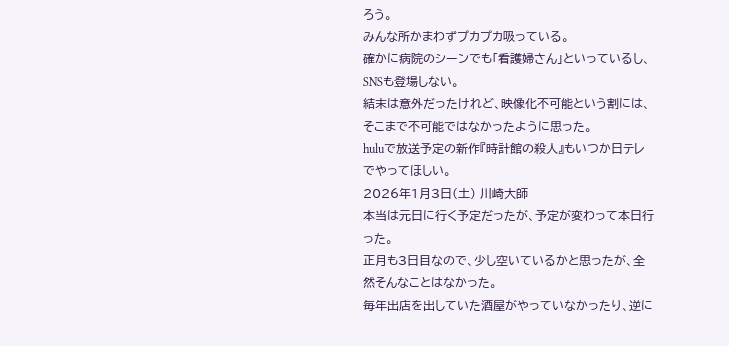ろう。
みんな所かまわずプカプカ吸っている。
確かに病院のシーンでも「看護婦さん」といっているし、SNSも登場しない。
結末は意外だったけれど、映像化不可能という割には、そこまで不可能ではなかったように思った。
huluで放送予定の新作『時計館の殺人』もいつか日テレでやってほしい。
2026年1月3日(土) 川崎大師
本当は元日に行く予定だったが、予定が変わって本日行った。
正月も3日目なので、少し空いているかと思ったが、全然そんなことはなかった。
毎年出店を出していた酒屋がやっていなかったり、逆に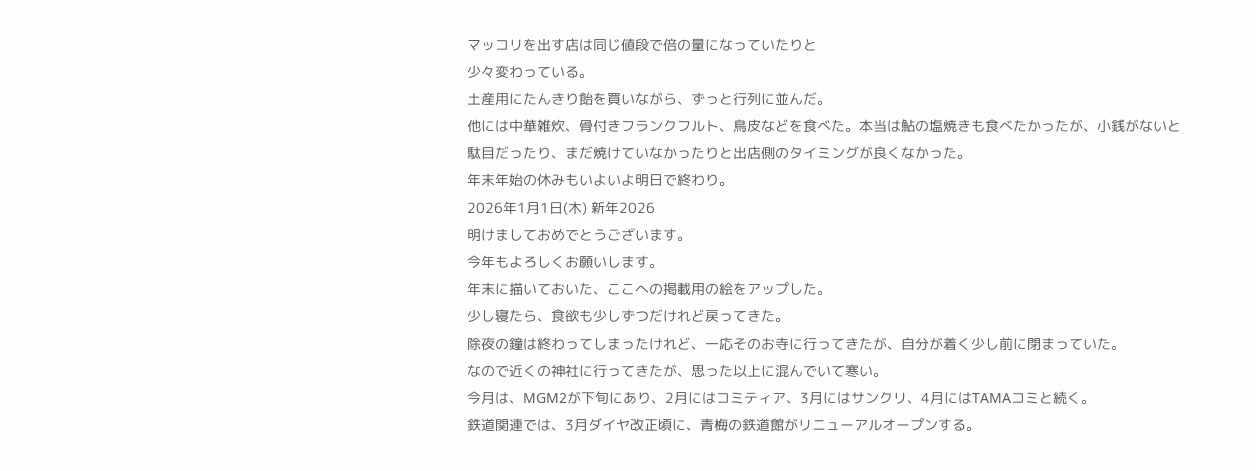マッコリを出す店は同じ値段で倍の量になっていたりと
少々変わっている。
土産用にたんきり飴を買いながら、ずっと行列に並んだ。
他には中華雑炊、骨付きフランクフルト、鳥皮などを食べた。本当は鮎の塩焼きも食べたかったが、小銭がないと
駄目だったり、まだ焼けていなかったりと出店側のタイミングが良くなかった。
年末年始の休みもいよいよ明日で終わり。
2026年1月1日(木) 新年2026
明けましておめでとうございます。
今年もよろしくお願いします。
年末に描いておいた、ここへの掲載用の絵をアップした。
少し寝たら、食欲も少しずつだけれど戻ってきた。
除夜の鐘は終わってしまったけれど、一応そのお寺に行ってきたが、自分が着く少し前に閉まっていた。
なので近くの神社に行ってきたが、思った以上に混んでいて寒い。
今月は、MGM2が下旬にあり、2月にはコミティア、3月にはサンクリ、4月にはTAMAコミと続く。
鉄道関連では、3月ダイヤ改正頃に、青梅の鉄道館がリニューアルオープンする。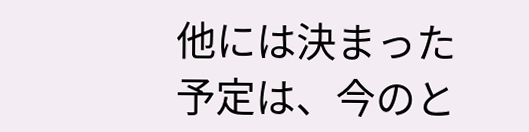他には決まった予定は、今のと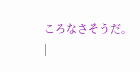ころなさそうだ。
|